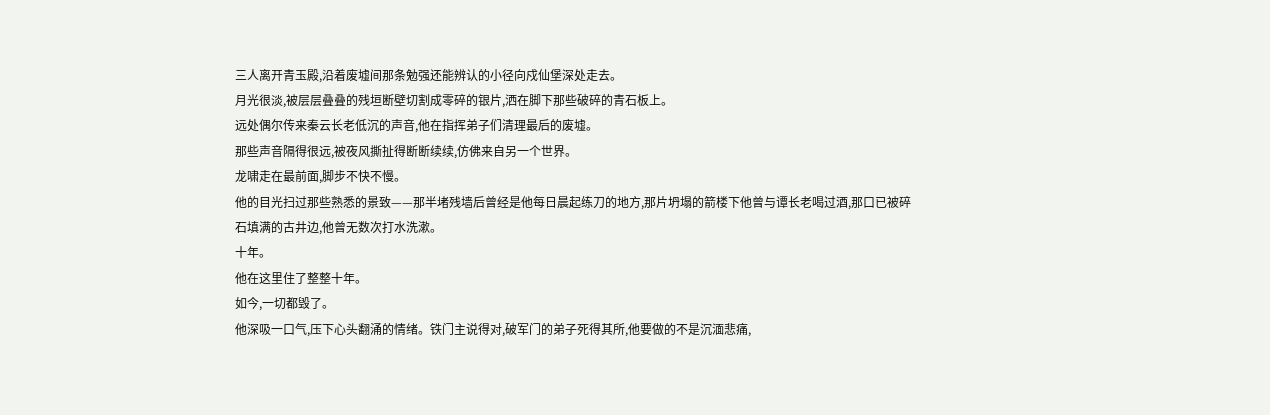三人离开青玉殿,沿着废墟间那条勉强还能辨认的小径向戍仙堡深处走去。
月光很淡,被层层叠叠的残垣断壁切割成零碎的银片,洒在脚下那些破碎的青石板上。
远处偶尔传来秦云长老低沉的声音,他在指挥弟子们清理最后的废墟。
那些声音隔得很远,被夜风撕扯得断断续续,仿佛来自另一个世界。
龙啸走在最前面,脚步不快不慢。
他的目光扫过那些熟悉的景致——那半堵残墙后曾经是他每日晨起练刀的地方,那片坍塌的箭楼下他曾与谭长老喝过酒,那口已被碎石填满的古井边,他曾无数次打水洗漱。
十年。
他在这里住了整整十年。
如今,一切都毁了。
他深吸一口气,压下心头翻涌的情绪。铁门主说得对,破军门的弟子死得其所,他要做的不是沉湎悲痛,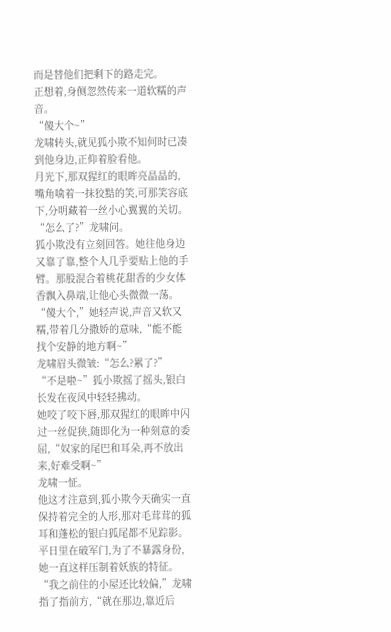而是替他们把剩下的路走完。
正想着,身侧忽然传来一道软糯的声音。
“傻大个~”
龙啸转头,就见狐小欺不知何时已凑到他身边,正仰着脸看他。
月光下,那双猩红的眼眸亮晶晶的,嘴角噙着一抹狡黠的笑,可那笑容底下,分明藏着一丝小心翼翼的关切。
“怎么了?”龙啸问。
狐小欺没有立刻回答。她往他身边又靠了靠,整个人几乎要贴上他的手臂。那股混合着桃花甜香的少女体香飘入鼻端,让他心头微微一荡。
“傻大个,”她轻声说,声音又软又糯,带着几分撒娇的意味,“能不能找个安静的地方啊~”
龙啸眉头微皱:“怎么?累了?”
“不是啦~”狐小欺摇了摇头,银白长发在夜风中轻轻拂动。
她咬了咬下唇,那双猩红的眼眸中闪过一丝促狭,随即化为一种刻意的委屈,“奴家的尾巴和耳朵,再不放出来,好难受啊~”
龙啸一怔。
他这才注意到,狐小欺今天确实一直保持着完全的人形,那对毛茸茸的狐耳和蓬松的银白狐尾都不见踪影。
平日里在破军门,为了不暴露身份,她一直这样压制着妖族的特征。
“我之前住的小屋还比较偏,”龙啸指了指前方,“就在那边,靠近后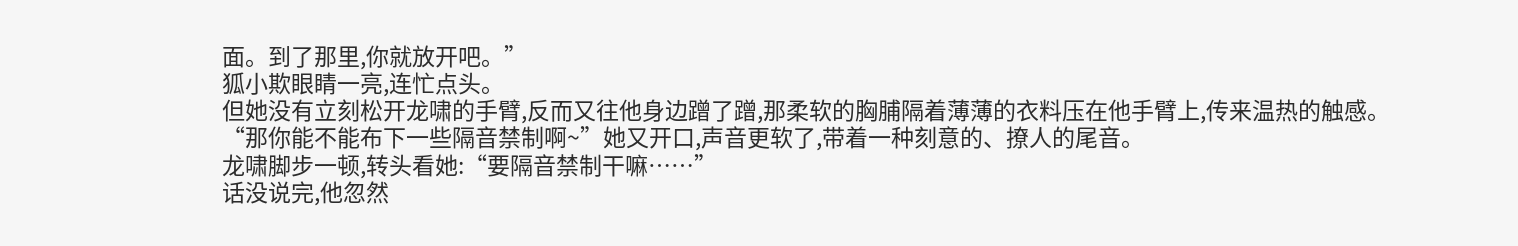面。到了那里,你就放开吧。”
狐小欺眼睛一亮,连忙点头。
但她没有立刻松开龙啸的手臂,反而又往他身边蹭了蹭,那柔软的胸脯隔着薄薄的衣料压在他手臂上,传来温热的触感。
“那你能不能布下一些隔音禁制啊~”她又开口,声音更软了,带着一种刻意的、撩人的尾音。
龙啸脚步一顿,转头看她:“要隔音禁制干嘛……”
话没说完,他忽然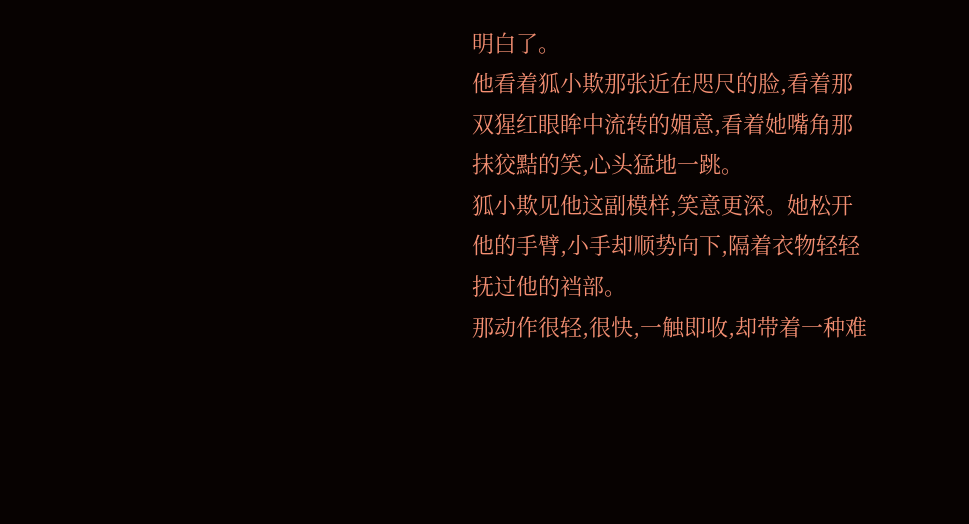明白了。
他看着狐小欺那张近在咫尺的脸,看着那双猩红眼眸中流转的媚意,看着她嘴角那抹狡黠的笑,心头猛地一跳。
狐小欺见他这副模样,笑意更深。她松开他的手臂,小手却顺势向下,隔着衣物轻轻抚过他的裆部。
那动作很轻,很快,一触即收,却带着一种难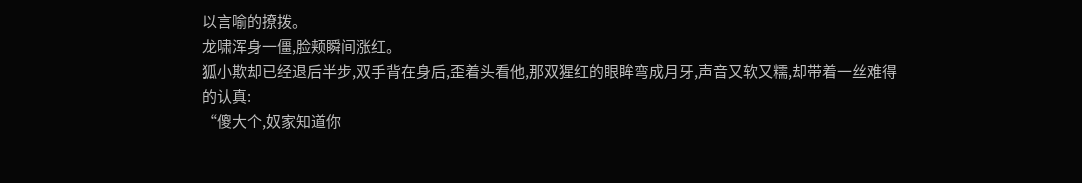以言喻的撩拨。
龙啸浑身一僵,脸颊瞬间涨红。
狐小欺却已经退后半步,双手背在身后,歪着头看他,那双猩红的眼眸弯成月牙,声音又软又糯,却带着一丝难得的认真:
“傻大个,奴家知道你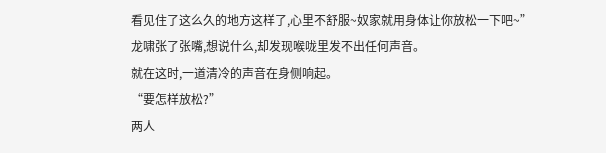看见住了这么久的地方这样了,心里不舒服~奴家就用身体让你放松一下吧~”
龙啸张了张嘴,想说什么,却发现喉咙里发不出任何声音。
就在这时,一道清冷的声音在身侧响起。
“要怎样放松?”
两人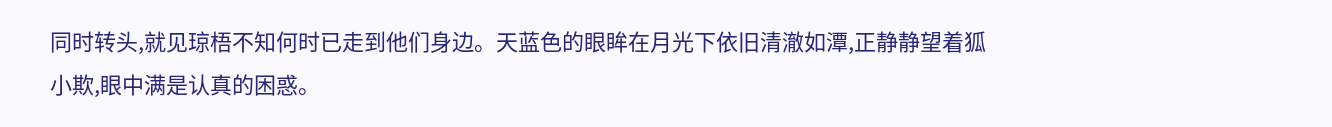同时转头,就见琼梧不知何时已走到他们身边。天蓝色的眼眸在月光下依旧清澈如潭,正静静望着狐小欺,眼中满是认真的困惑。